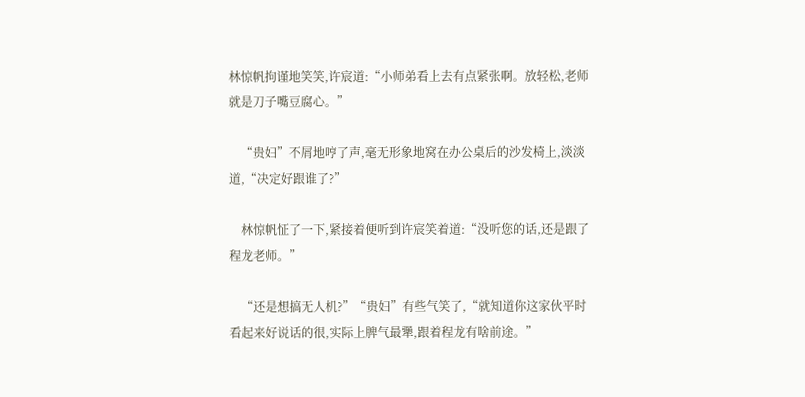林惊帆拘谨地笑笑,许宸道:“小师弟看上去有点紧张啊。放轻松,老师就是刀子嘴豆腐心。”

    “贵妇”不屑地哼了声,毫无形象地窝在办公桌后的沙发椅上,淡淡道,“决定好跟谁了?”

    林惊帆怔了一下,紧接着便听到许宸笑着道:“没听您的话,还是跟了程龙老师。”

    “还是想搞无人机?”“贵妇”有些气笑了,“就知道你这家伙平时看起来好说话的很,实际上脾气最犟,跟着程龙有啥前途。”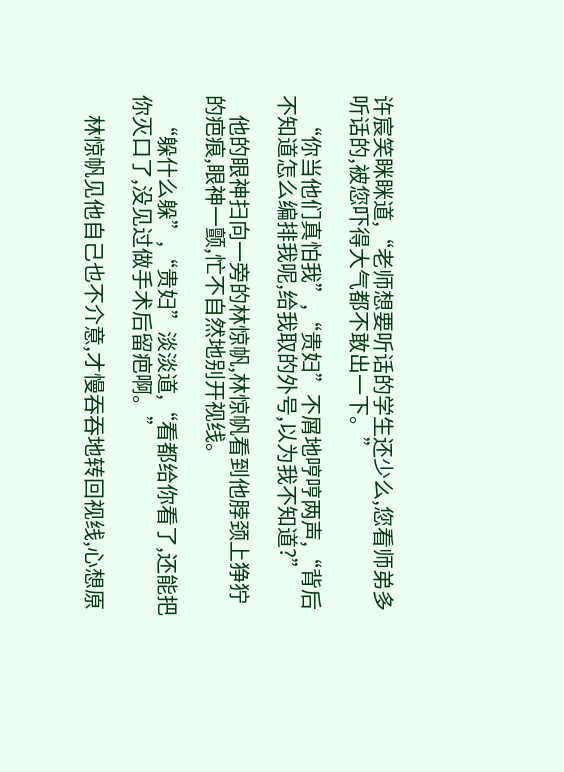许宸笑眯眯道,“老师想要听话的学生还少么,您看师弟多听话的,被您吓得大气都不敢出一下。”

    “你当他们真怕我”,“贵妇”不屑地哼哼两声,“背后不知道怎么编排我呢,给我取的外号,以为我不知道?”

    他的眼神扫向一旁的林惊帆,林惊帆看到他脖颈上狰狞的疤痕,眼神一颤,忙不自然地别开视线。

    “躲什么躲”,“贵妇”淡淡道,“看都给你看了,还能把你灭口了,没见过做手术后留疤啊。”

    林惊帆见他自己也不介意,才慢吞吞地转回视线,心想原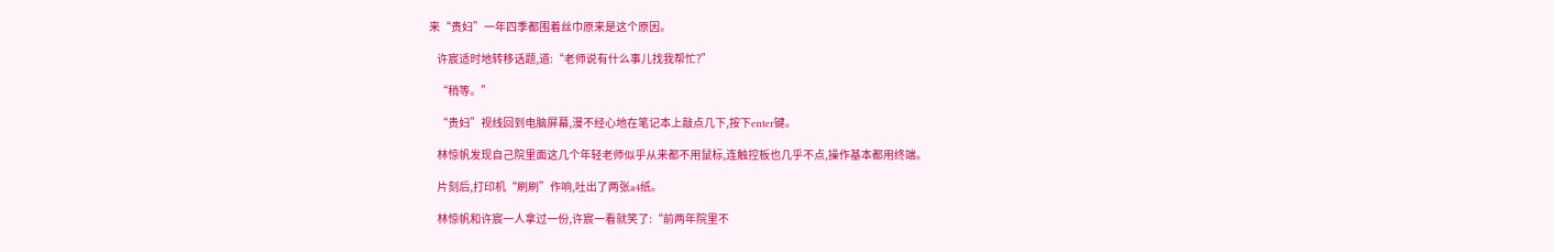来“贵妇”一年四季都围着丝巾原来是这个原因。

    许宸适时地转移话题,道:“老师说有什么事儿找我帮忙?”

    “稍等。”

    “贵妇”视线回到电脑屏幕,漫不经心地在笔记本上敲点几下,按下enter键。

    林惊帆发现自己院里面这几个年轻老师似乎从来都不用鼠标,连触控板也几乎不点,操作基本都用终端。

    片刻后,打印机“刷刷”作响,吐出了两张a4纸。

    林惊帆和许宸一人拿过一份,许宸一看就笑了:“前两年院里不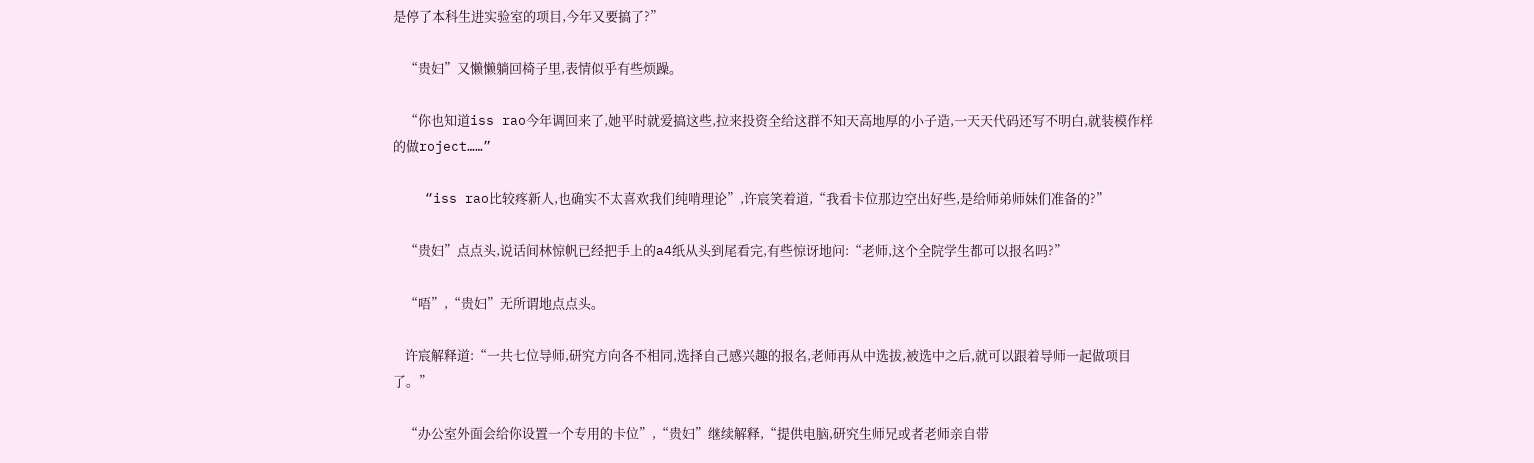是停了本科生进实验室的项目,今年又要搞了?”

    “贵妇”又懒懒躺回椅子里,表情似乎有些烦躁。

    “你也知道iss rao今年调回来了,她平时就爱搞这些,拉来投资全给这群不知天高地厚的小子造,一天天代码还写不明白,就装模作样的做roject……”

    “iss rao比较疼新人,也确实不太喜欢我们纯啃理论”,许宸笑着道,“我看卡位那边空出好些,是给师弟师妹们准备的?”

    “贵妇”点点头,说话间林惊帆已经把手上的a4纸从头到尾看完,有些惊讶地问:“老师,这个全院学生都可以报名吗?”

    “唔”,“贵妇”无所谓地点点头。

    许宸解释道:“一共七位导师,研究方向各不相同,选择自己感兴趣的报名,老师再从中选拔,被选中之后,就可以跟着导师一起做项目了。”

    “办公室外面会给你设置一个专用的卡位”,“贵妇”继续解释,“提供电脑,研究生师兄或者老师亲自带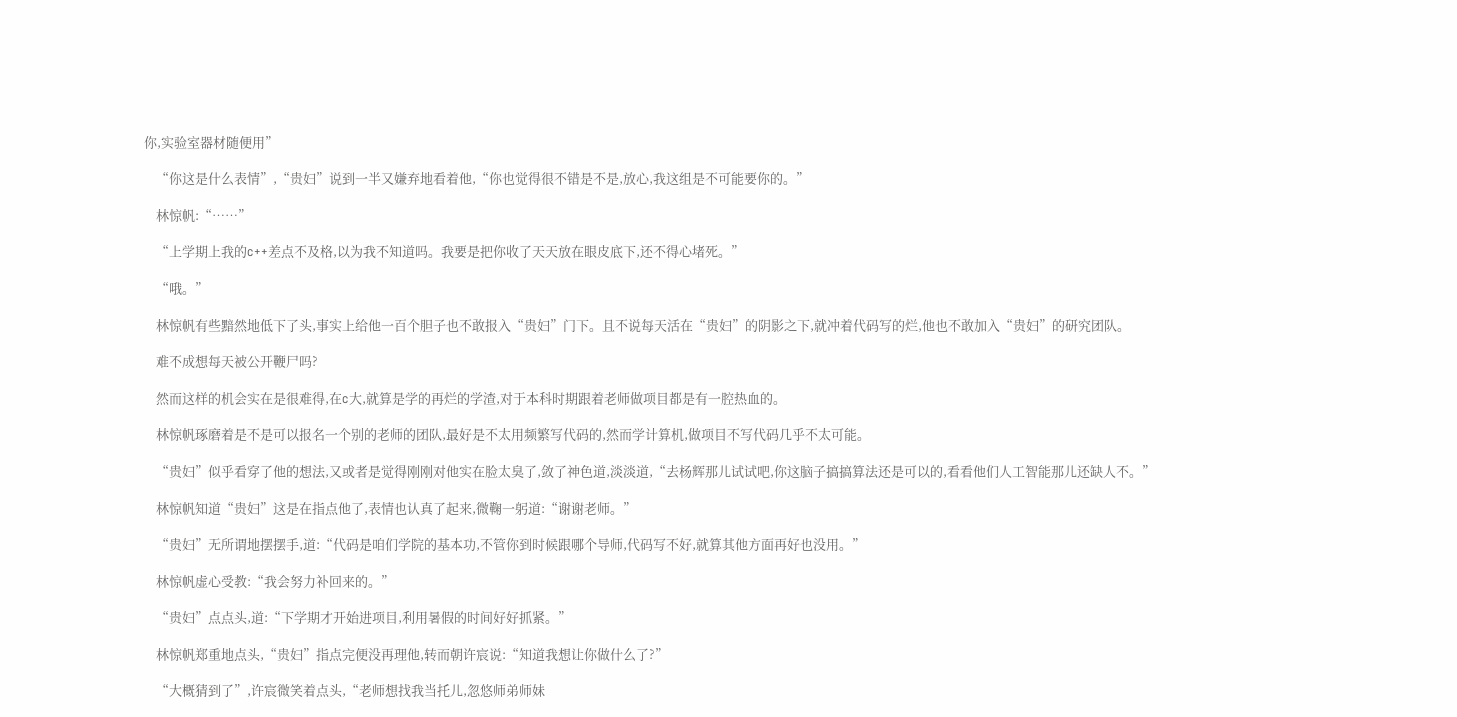你,实验室器材随便用”

    “你这是什么表情”,“贵妇”说到一半又嫌弃地看着他,“你也觉得很不错是不是,放心,我这组是不可能要你的。”

    林惊帆:“……”

    “上学期上我的c++差点不及格,以为我不知道吗。我要是把你收了天天放在眼皮底下,还不得心堵死。”

    “哦。”

    林惊帆有些黯然地低下了头,事实上给他一百个胆子也不敢报入“贵妇”门下。且不说每天活在“贵妇”的阴影之下,就冲着代码写的烂,他也不敢加入“贵妇”的研究团队。

    难不成想每天被公开鞭尸吗?

    然而这样的机会实在是很难得,在c大,就算是学的再烂的学渣,对于本科时期跟着老师做项目都是有一腔热血的。

    林惊帆琢磨着是不是可以报名一个别的老师的团队,最好是不太用频繁写代码的,然而学计算机,做项目不写代码几乎不太可能。

    “贵妇”似乎看穿了他的想法,又或者是觉得刚刚对他实在脸太臭了,敛了神色道,淡淡道,“去杨辉那儿试试吧,你这脑子搞搞算法还是可以的,看看他们人工智能那儿还缺人不。”

    林惊帆知道“贵妇”这是在指点他了,表情也认真了起来,微鞠一躬道:“谢谢老师。”

    “贵妇”无所谓地摆摆手,道:“代码是咱们学院的基本功,不管你到时候跟哪个导师,代码写不好,就算其他方面再好也没用。”

    林惊帆虚心受教:“我会努力补回来的。”

    “贵妇”点点头,道:“下学期才开始进项目,利用暑假的时间好好抓紧。”

    林惊帆郑重地点头,“贵妇”指点完便没再理他,转而朝许宸说:“知道我想让你做什么了?”

    “大概猜到了”,许宸微笑着点头,“老师想找我当托儿,忽悠师弟师妹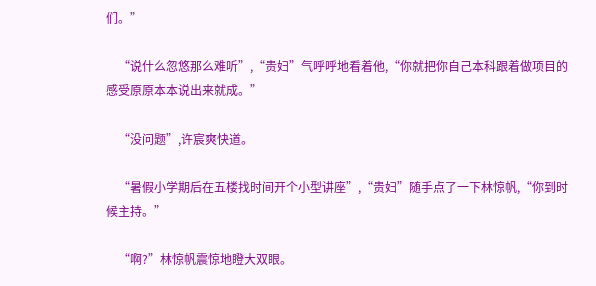们。”

    “说什么忽悠那么难听”,“贵妇”气呼呼地看着他,“你就把你自己本科跟着做项目的感受原原本本说出来就成。”

    “没问题”,许宸爽快道。

    “暑假小学期后在五楼找时间开个小型讲座”,“贵妇”随手点了一下林惊帆,“你到时候主持。”

    “啊?”林惊帆震惊地瞪大双眼。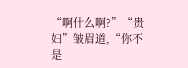“啊什么啊?”“贵妇”皱眉道,“你不是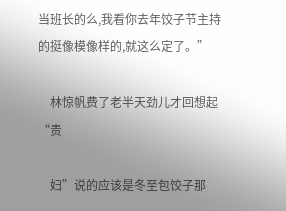当班长的么,我看你去年饺子节主持的挺像模像样的,就这么定了。”

    林惊帆费了老半天劲儿才回想起“贵

    妇”说的应该是冬至包饺子那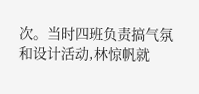次。当时四班负责搞气氛和设计活动,林惊帆就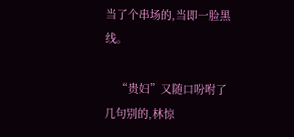当了个串场的,当即一脸黑线。

    “贵妇”又随口吩咐了几句别的,林惊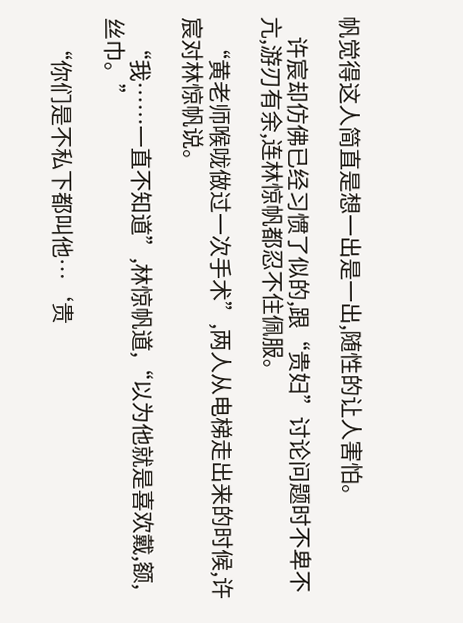帆觉得这人简直是想一出是一出,随性的让人害怕。

    许宸却仿佛已经习惯了似的,跟“贵妇”讨论问题时不卑不亢,游刃有余,连林惊帆都忍不住佩服。

    “黄老师喉咙做过一次手术”,两人从电梯走出来的时候,许宸对林惊帆说。

    “我……一直不知道”,林惊帆道,“以为他就是喜欢戴,额,丝巾。”

    “你们是不私下都叫他…‘贵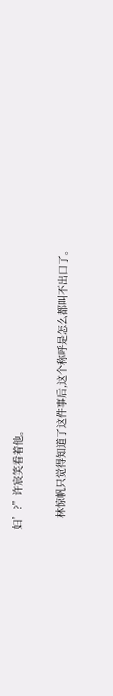妇’?”许宸笑看着他。

    林惊帆只觉得知道了这件事后,这个称呼是怎么都叫不出口了。